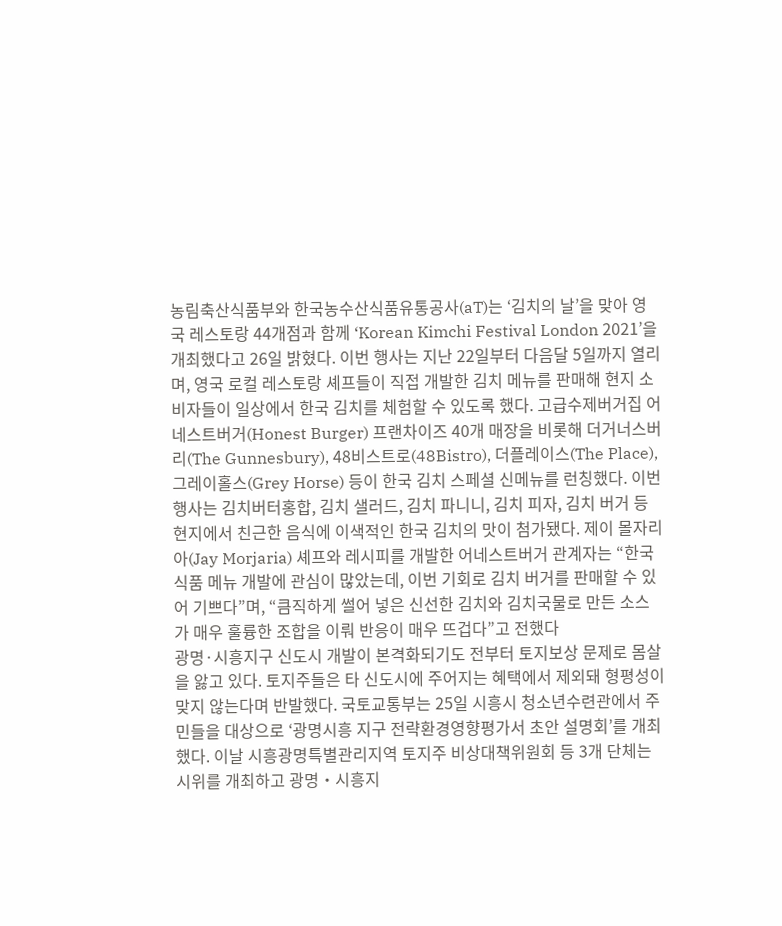농림축산식품부와 한국농수산식품유통공사(aT)는 ‘김치의 날’을 맞아 영국 레스토랑 44개점과 함께 ‘Korean Kimchi Festival London 2021’을 개최했다고 26일 밝혔다. 이번 행사는 지난 22일부터 다음달 5일까지 열리며, 영국 로컬 레스토랑 셰프들이 직접 개발한 김치 메뉴를 판매해 현지 소비자들이 일상에서 한국 김치를 체험할 수 있도록 했다. 고급수제버거집 어네스트버거(Honest Burger) 프랜차이즈 40개 매장을 비롯해 더거너스버리(The Gunnesbury), 48비스트로(48Bistro), 더플레이스(The Place), 그레이홀스(Grey Horse) 등이 한국 김치 스페셜 신메뉴를 런칭했다. 이번 행사는 김치버터홍합, 김치 샐러드, 김치 파니니, 김치 피자, 김치 버거 등 현지에서 친근한 음식에 이색적인 한국 김치의 맛이 첨가됐다. 제이 몰자리아(Jay Morjaria) 셰프와 레시피를 개발한 어네스트버거 관계자는 “한국식품 메뉴 개발에 관심이 많았는데, 이번 기회로 김치 버거를 판매할 수 있어 기쁘다”며, “큼직하게 썰어 넣은 신선한 김치와 김치국물로 만든 소스가 매우 훌륭한 조합을 이뤄 반응이 매우 뜨겁다”고 전했다
광명·시흥지구 신도시 개발이 본격화되기도 전부터 토지보상 문제로 몸살을 앓고 있다. 토지주들은 타 신도시에 주어지는 혜택에서 제외돼 형평성이 맞지 않는다며 반발했다. 국토교통부는 25일 시흥시 청소년수련관에서 주민들을 대상으로 ‘광명시흥 지구 전략환경영향평가서 초안 설명회’를 개최했다. 이날 시흥광명특별관리지역 토지주 비상대책위원회 등 3개 단체는 시위를 개최하고 광명‧시흥지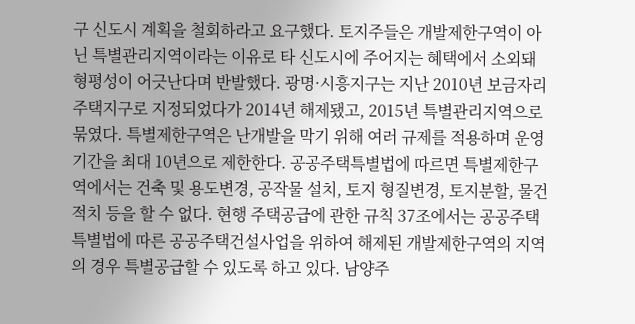구 신도시 계획을 철회하라고 요구했다. 토지주들은 개발제한구역이 아닌 특별관리지역이라는 이유로 타 신도시에 주어지는 혜택에서 소외돼 형평성이 어긋난다며 반발했다. 광명·시흥지구는 지난 2010년 보금자리주택지구로 지정되었다가 2014년 해제됐고, 2015년 특별관리지역으로 묶였다. 특별제한구역은 난개발을 막기 위해 여러 규제를 적용하며 운영 기간을 최대 10년으로 제한한다. 공공주택특별법에 따르면 특별제한구역에서는 건축 및 용도변경, 공작물 설치, 토지 형질변경, 토지분할, 물건적치 등을 할 수 없다. 현행 주택공급에 관한 규칙 37조에서는 공공주택 특별법에 따른 공공주택건설사업을 위하여 해제된 개발제한구역의 지역의 경우 특별공급할 수 있도록 하고 있다. 남양주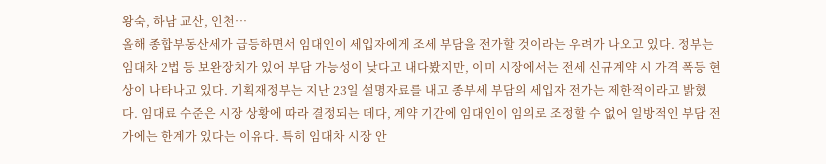왕숙, 하남 교산, 인천…
올해 종합부동산세가 급등하면서 임대인이 세입자에게 조세 부담을 전가할 것이라는 우려가 나오고 있다. 정부는 임대차 2법 등 보완장치가 있어 부담 가능성이 낮다고 내다봤지만, 이미 시장에서는 전세 신규계약 시 가격 폭등 현상이 나타나고 있다. 기획재정부는 지난 23일 설명자료를 내고 종부세 부담의 세입자 전가는 제한적이라고 밝혔다. 임대료 수준은 시장 상황에 따라 결정되는 데다, 계약 기간에 임대인이 임의로 조정할 수 없어 일방적인 부담 전가에는 한계가 있다는 이유다. 특히 임대차 시장 안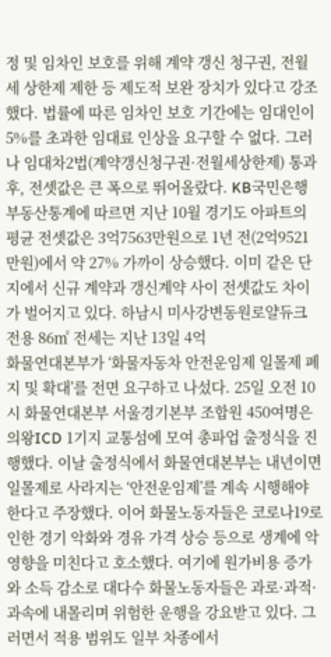정 및 임차인 보호를 위해 계약 갱신 청구권, 전월세 상한제 제한 등 제도적 보완 장치가 있다고 강조했다. 법률에 따른 임차인 보호 기간에는 임대인이 5%를 초과한 임대료 인상을 요구할 수 없다. 그러나 임대차2법(계약갱신청구권·전월세상한제) 통과 후, 전셋값은 큰 폭으로 뛰어올랐다. KB국민은행 부동산통계에 따르면 지난 10월 경기도 아파트의 평균 전셋값은 3억7563만원으로 1년 전(2억9521만원)에서 약 27% 가까이 상승했다. 이미 같은 단지에서 신규 계약과 갱신계약 사이 전셋값도 차이가 벌어지고 있다. 하남시 미사강변동원로얄듀크 전용 86㎡ 전세는 지난 13일 4억
화물연대본부가 ‘화물자동차 안전운임제 일몰제 폐지 및 확대’를 전면 요구하고 나섰다. 25일 오전 10시 화물연대본부 서울경기본부 조합원 450여명은 의왕ICD 1기지 교통섬에 모여 총파업 출정식을 진행했다. 이날 출정식에서 화물연대본부는 내년이면 일몰제로 사라지는 ‘안전운임제’를 계속 시행해야 한다고 주장했다. 이어 화물노동자들은 코로나19로 인한 경기 악화와 경유 가격 상승 등으로 생계에 악영향을 미친다고 호소했다. 여기에 원가비용 증가와 소득 감소로 대다수 화물노동자들은 과로·과적·과속에 내몰리며 위험한 운행을 강요받고 있다. 그러면서 적용 범위도 일부 차종에서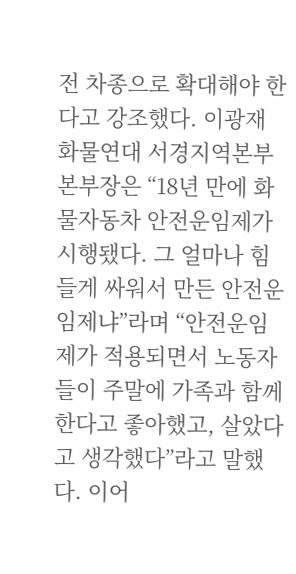전 차종으로 확대해야 한다고 강조했다. 이광재 화물연대 서경지역본부 본부장은 “18년 만에 화물자동차 안전운임제가 시행됐다. 그 얼마나 힘들게 싸워서 만든 안전운임제냐”라며 “안전운임제가 적용되면서 노동자들이 주말에 가족과 함께 한다고 좋아했고, 살았다고 생각했다”라고 말했다. 이어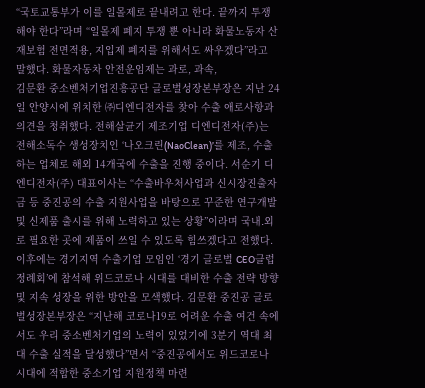“국토교통부가 이를 일몰제로 끝내려고 한다. 끝까지 투쟁해야 한다”라며 “일몰제 폐지 투쟁 뿐 아니라 화물노동자 산재보험 전면적용, 지입제 폐지를 위해서도 싸우겠다”라고 말했다. 화물자동차 안전운임제는 과로, 과속,
김문환 중소벤처기업진흥공단 글로벌성장본부장은 지난 24일 안양시에 위치한 ㈜디엔디전자를 찾아 수출 애로사항과 의견을 청취했다. 전해살균기 제조기업 디엔디전자(주)는 전해소독수 생성장치인 ‘나오크린(NaoClean)’를 제조, 수출하는 업체로 해외 14개국에 수출을 진행 중이다. 서순기 디엔디전자(주) 대표이사는 “수출바우처사업과 신시장진출자금 등 중진공의 수출 지원사업을 바탕으로 꾸준한 연구개발 및 신제품 출시를 위해 노력하고 있는 상황”이라며 국내․외로 필요한 곳에 제품이 쓰일 수 있도록 힘쓰겠다고 전했다. 이후에는 경기지역 수출기업 모임인 ‘경기 글로벌 CEO클럽 정례회’에 참석해 위드코로나 시대를 대비한 수출 전략 방향 및 지속 성장을 위한 방안을 모색했다. 김문환 중진공 글로벌성장본부장은 “지난해 코로나19로 어려운 수출 여건 속에서도 우리 중소벤처기업의 노력이 있었기에 3분기 역대 최대 수출 실적을 달성했다”면서 “중진공에서도 위드코로나 시대에 적합한 중소기업 지원정책 마련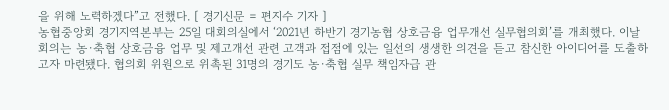을 위해 노력하겠다”고 전했다. [ 경기신문 = 편지수 기자 ]
농협중앙회 경기지역본부는 25일 대회의실에서 ‘2021년 하반기 경기농협 상호금융 업무개선 실무협의회’를 개최했다. 이날 회의는 농·축협 상호금융 업무 및 제고개선 관련 고객과 접점에 있는 일선의 생생한 의견을 듣고 참신한 아이디어를 도출하고자 마련됐다. 협의회 위원으로 위촉된 31명의 경기도 농·축협 실무 책임자급 관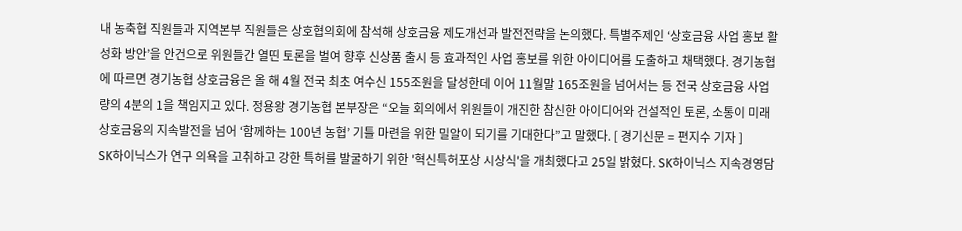내 농축협 직원들과 지역본부 직원들은 상호협의회에 참석해 상호금융 제도개선과 발전전략을 논의했다. 특별주제인 ‘상호금융 사업 홍보 활성화 방안’을 안건으로 위원들간 열띤 토론을 벌여 향후 신상품 출시 등 효과적인 사업 홍보를 위한 아이디어를 도출하고 채택했다. 경기농협에 따르면 경기농협 상호금융은 올 해 4월 전국 최초 여수신 155조원을 달성한데 이어 11월말 165조원을 넘어서는 등 전국 상호금융 사업량의 4분의 1을 책임지고 있다. 정용왕 경기농협 본부장은 “오늘 회의에서 위원들이 개진한 참신한 아이디어와 건설적인 토론, 소통이 미래 상호금융의 지속발전을 넘어 ‘함께하는 100년 농협’ 기틀 마련을 위한 밀알이 되기를 기대한다”고 말했다. [ 경기신문 = 편지수 기자 ]
SK하이닉스가 연구 의욕을 고취하고 강한 특허를 발굴하기 위한 '혁신특허포상 시상식'을 개최했다고 25일 밝혔다. SK하이닉스 지속경영담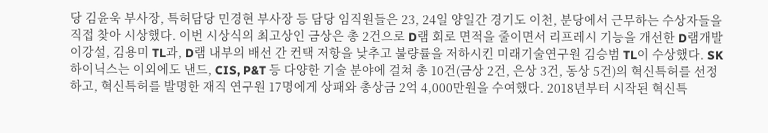당 김윤욱 부사장, 특허담당 민경현 부사장 등 담당 임직원들은 23, 24일 양일간 경기도 이천, 분당에서 근무하는 수상자들을 직접 찾아 시상했다. 이번 시상식의 최고상인 금상은 총 2건으로 D램 회로 면적을 줄이면서 리프레시 기능을 개선한 D램개발 이강설, 김용미 TL과, D램 내부의 배선 간 컨택 저항을 낮추고 불량률을 저하시킨 미래기술연구원 김승범 TL이 수상했다. SK하이닉스는 이외에도 낸드, CIS, P&T 등 다양한 기술 분야에 걸쳐 총 10건(금상 2건, 은상 3건, 동상 5건)의 혁신특허를 선정하고, 혁신특허를 발명한 재직 연구원 17명에게 상패와 총상금 2억 4,000만원을 수여했다. 2018년부터 시작된 혁신특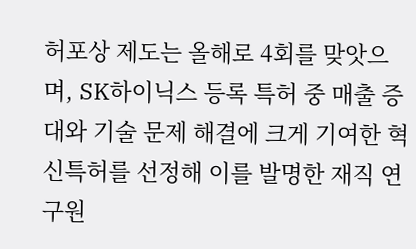허포상 제도는 올해로 4회를 맞앗으며, SK하이닉스 등록 특허 중 매출 증대와 기술 문제 해결에 크게 기여한 혁신특허를 선정해 이를 발명한 재직 연구원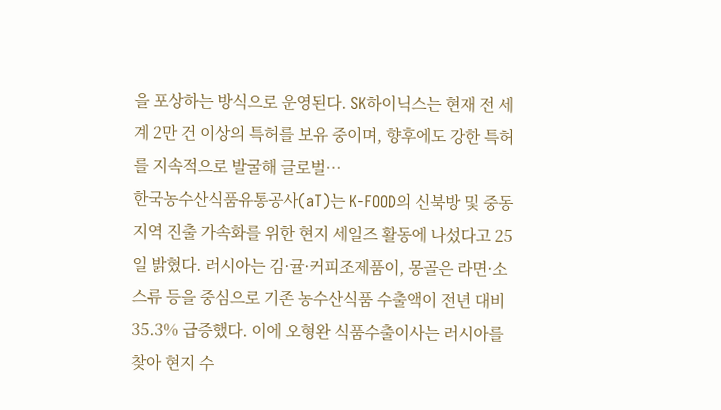을 포상하는 방식으로 운영된다. SK하이닉스는 현재 전 세계 2만 건 이상의 특허를 보유 중이며, 향후에도 강한 특허를 지속적으로 발굴해 글로벌…
한국농수산식품유통공사(aT)는 K-FOOD의 신북방 및 중동지역 진출 가속화를 위한 현지 세일즈 활동에 나섰다고 25일 밝혔다. 러시아는 김·귤·커피조제품이, 몽골은 라면·소스류 등을 중심으로 기존 농수산식품 수출액이 전년 대비 35.3% 급증했다. 이에 오형완 식품수출이사는 러시아를 찾아 현지 수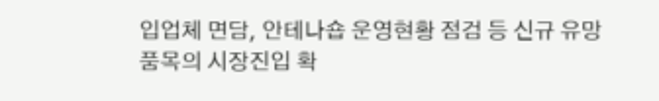입업체 면담, 안테나숍 운영현황 점검 등 신규 유망품목의 시장진입 확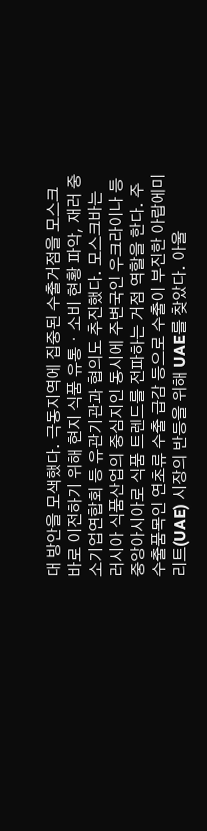대 방안을 모색했다. 극동지역에 집중된 수출거점을 모스크바로 이전하기 위해 현지 식품 유통・소비 현황 파악, 재러 중소기업연합회 등 유관기관과 협의도 추진했다. 모스크바는 러시아 식품산업의 중심지인 동시에 주변국인 우크라이나 등 중앙아시아로 식품 트렌드를 전파하는 거점 역할을 한다. 주 수출품목인 연초류 수출 급감 등으로 수출이 부진한 아랍에미리트(UAE) 시장의 반등을 위해 UAE를 찾았다. 아울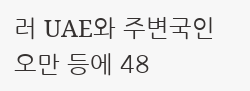러 UAE와 주변국인 오만 등에 48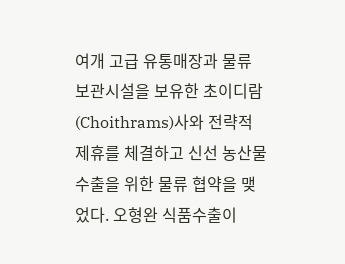여개 고급 유통매장과 물류 보관시설을 보유한 초이디람(Choithrams)사와 전략적 제휴를 체결하고 신선 농산물 수출을 위한 물류 협약을 맺었다. 오형완 식품수출이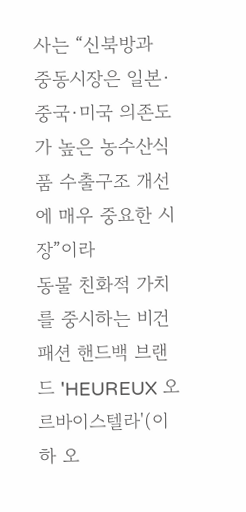사는 “신북방과 중동시장은 일본·중국·미국 의존도가 높은 농수산식품 수출구조 개선에 매우 중요한 시장”이라
동물 친화적 가치를 중시하는 비건 패션 핸드백 브랜드 'HEUREUX 오르바이스텔라'(이하 오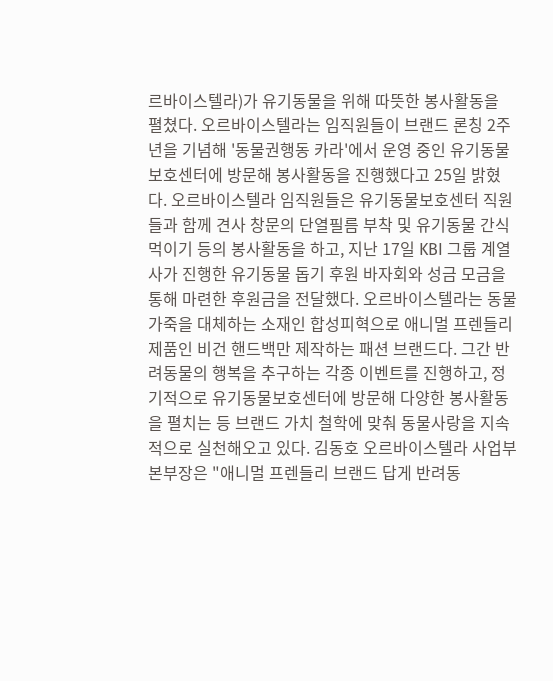르바이스텔라)가 유기동물을 위해 따뜻한 봉사활동을 펼쳤다. 오르바이스텔라는 임직원들이 브랜드 론칭 2주년을 기념해 '동물권행동 카라'에서 운영 중인 유기동물보호센터에 방문해 봉사활동을 진행했다고 25일 밝혔다. 오르바이스텔라 임직원들은 유기동물보호센터 직원들과 함께 견사 창문의 단열필름 부착 및 유기동물 간식 먹이기 등의 봉사활동을 하고, 지난 17일 KBI 그룹 계열사가 진행한 유기동물 돕기 후원 바자회와 성금 모금을 통해 마련한 후원금을 전달했다. 오르바이스텔라는 동물가죽을 대체하는 소재인 합성피혁으로 애니멀 프렌들리 제품인 비건 핸드백만 제작하는 패션 브랜드다. 그간 반려동물의 행복을 추구하는 각종 이벤트를 진행하고, 정기적으로 유기동물보호센터에 방문해 다양한 봉사활동을 펼치는 등 브랜드 가치 철학에 맞춰 동물사랑을 지속적으로 실천해오고 있다. 김동호 오르바이스텔라 사업부 본부장은 "애니멀 프렌들리 브랜드 답게 반려동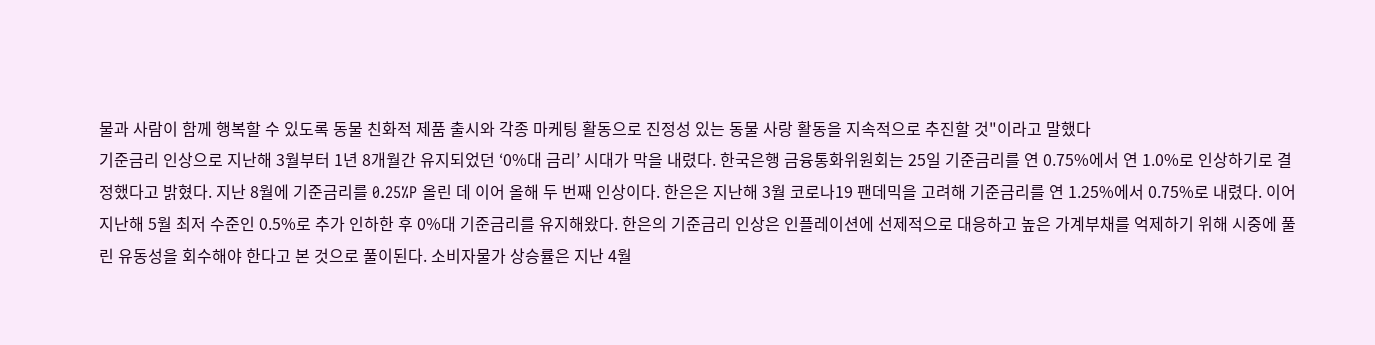물과 사람이 함께 행복할 수 있도록 동물 친화적 제품 출시와 각종 마케팅 활동으로 진정성 있는 동물 사랑 활동을 지속적으로 추진할 것"이라고 말했다
기준금리 인상으로 지난해 3월부터 1년 8개월간 유지되었던 ‘0%대 금리’ 시대가 막을 내렸다. 한국은행 금융통화위원회는 25일 기준금리를 연 0.75%에서 연 1.0%로 인상하기로 결정했다고 밝혔다. 지난 8월에 기준금리를 0.25%P 올린 데 이어 올해 두 번째 인상이다. 한은은 지난해 3월 코로나19 팬데믹을 고려해 기준금리를 연 1.25%에서 0.75%로 내렸다. 이어 지난해 5월 최저 수준인 0.5%로 추가 인하한 후 0%대 기준금리를 유지해왔다. 한은의 기준금리 인상은 인플레이션에 선제적으로 대응하고 높은 가계부채를 억제하기 위해 시중에 풀린 유동성을 회수해야 한다고 본 것으로 풀이된다. 소비자물가 상승률은 지난 4월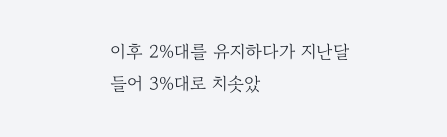이후 2%대를 유지하다가 지난달 들어 3%대로 치솟았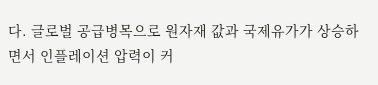다. 글로벌 공급병목으로 원자재 값과 국제유가가 상승하면서 인플레이션 압력이 커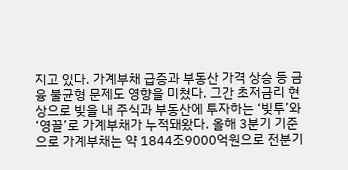지고 있다. 가계부채 급증과 부동산 가격 상승 등 금융 불균형 문제도 영향을 미쳤다. 그간 초저금리 현상으로 빚을 내 주식과 부동산에 투자하는 ‘빚투’와 ‘영끌’로 가계부채가 누적돼왔다. 올해 3분기 기준으로 가계부채는 약 1844조9000억원으로 전분기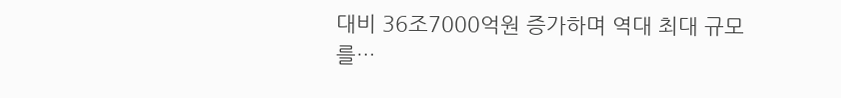대비 36조7000억원 증가하며 역대 최대 규모를…